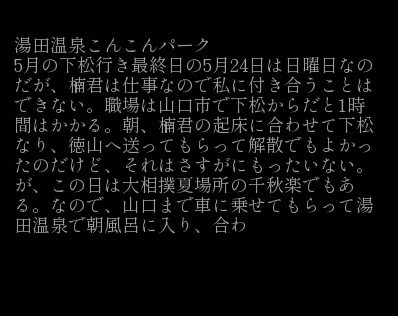湯田温泉こんこんパーク
5月の下松行き最終日の5月24日は日曜日なのだが、楠君は仕事なので私に付き合うことはできない。職場は山口市で下松からだと1時間はかかる。朝、楠君の起床に合わせて下松なり、徳山へ送ってもらって解散でもよかったのだけど、それはさすがにもったいない。が、この日は大相撲夏場所の千秋楽でもある。なので、山口まで車に乗せてもらって湯田温泉で朝風呂に入り、合わ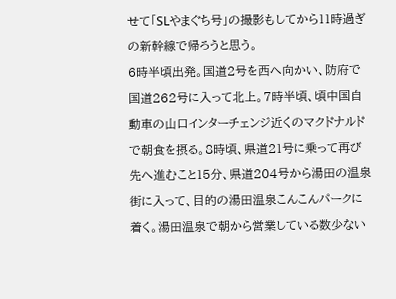せて「SLやまぐち号」の撮影もしてから11時過ぎの新幹線で帰ろうと思う。
6時半頃出発。国道2号を西へ向かい、防府で国道262号に入って北上。7時半頃、頃中国自動車の山口インターチェンジ近くのマクドナルドで朝食を摂る。8時頃、県道21号に乗って再び先へ進むこと15分、県道204号から湯田の温泉街に入って、目的の湯田温泉こんこんパークに着く。湯田温泉で朝から営業している数少ない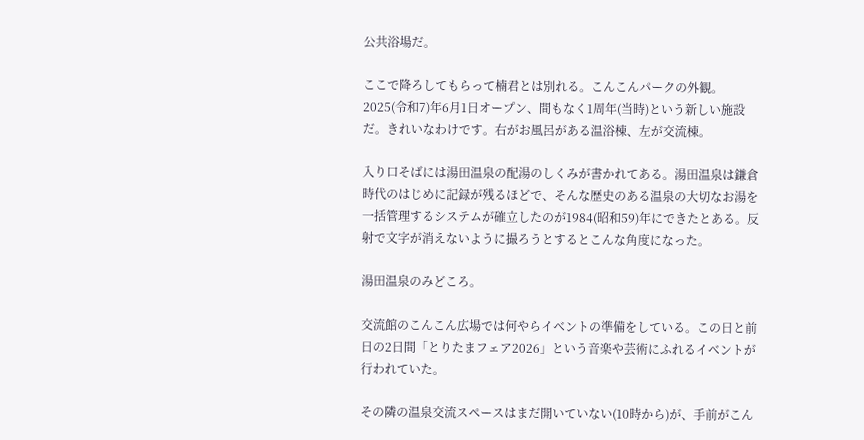公共浴場だ。

ここで降ろしてもらって楠君とは別れる。こんこんパークの外観。2025(令和7)年6月1日オープン、間もなく1周年(当時)という新しい施設だ。きれいなわけです。右がお風呂がある温浴棟、左が交流棟。

入り口そばには湯田温泉の配湯のしくみが書かれてある。湯田温泉は鎌倉時代のはじめに記録が残るほどで、そんな歴史のある温泉の大切なお湯を一括管理するシステムが確立したのが1984(昭和59)年にできたとある。反射で文字が消えないように撮ろうとするとこんな角度になった。

湯田温泉のみどころ。

交流館のこんこん広場では何やらイベントの準備をしている。この日と前日の2日間「とりたまフェア2026」という音楽や芸術にふれるイベントが行われていた。

その隣の温泉交流スペースはまだ開いていない(10時から)が、手前がこん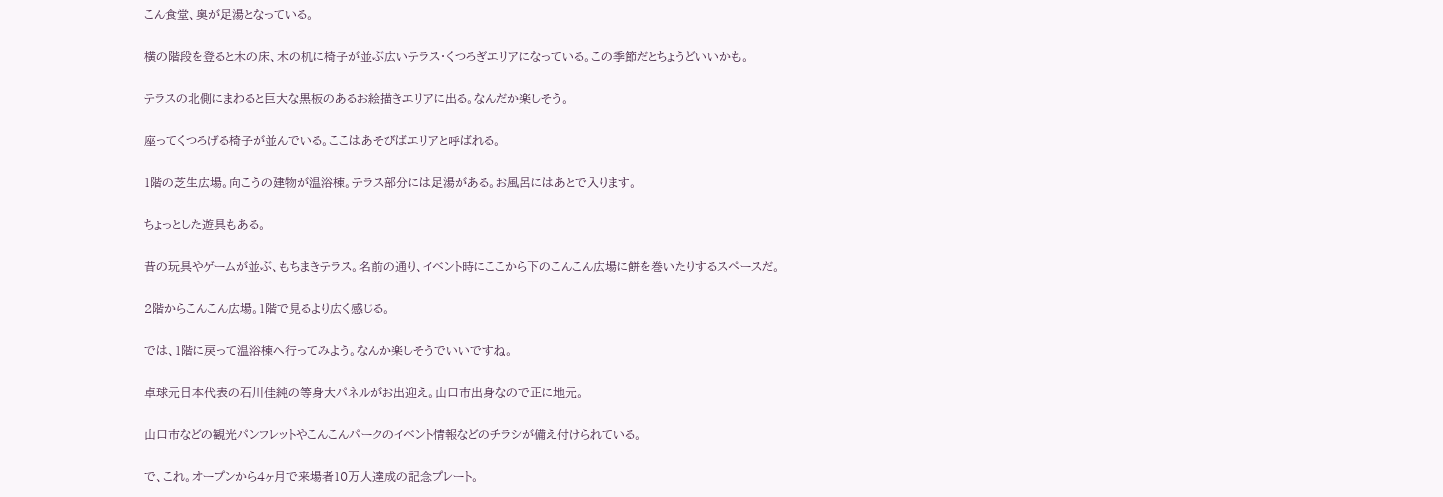こん食堂、奥が足湯となっている。

横の階段を登ると木の床、木の机に椅子が並ぶ広いテラス・くつろぎエリアになっている。この季節だとちょうどいいかも。

テラスの北側にまわると巨大な黒板のあるお絵描きエリアに出る。なんだか楽しそう。

座ってくつろげる椅子が並んでいる。ここはあそびばエリアと呼ばれる。

1階の芝生広場。向こうの建物が温浴棟。テラス部分には足湯がある。お風呂にはあとで入ります。

ちょっとした遊具もある。

昔の玩具やゲームが並ぶ、もちまきテラス。名前の通り、イベント時にここから下のこんこん広場に餅を巻いたりするスペースだ。

2階からこんこん広場。1階で見るより広く感じる。

では、1階に戻って温浴棟へ行ってみよう。なんか楽しそうでいいですね。

卓球元日本代表の石川佳純の等身大パネルがお出迎え。山口市出身なので正に地元。

山口市などの観光パンフレットやこんこんパークのイベント情報などのチラシが備え付けられている。

で、これ。オープンから4ヶ月で来場者10万人達成の記念プレート。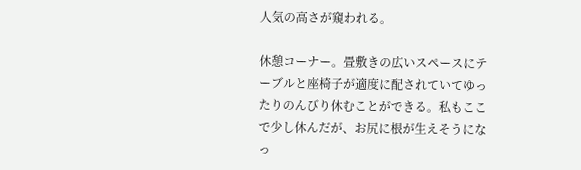人気の高さが窺われる。

休憩コーナー。畳敷きの広いスペースにテーブルと座椅子が適度に配されていてゆったりのんびり休むことができる。私もここで少し休んだが、お尻に根が生えそうになっ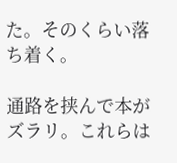た。そのくらい落ち着く。

通路を挟んで本がズラリ。これらは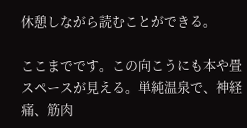休憩しながら読むことができる。

ここまでです。この向こうにも本や畳スペースが見える。単純温泉で、神経痛、筋肉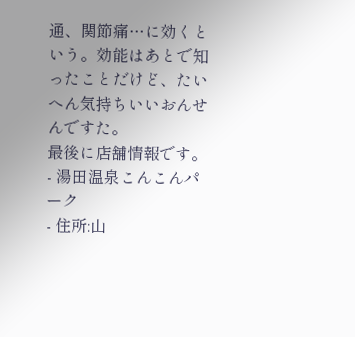通、関節痛…に効くという。効能はあとで知ったことだけど、たいへん気持ちいいおんせんですた。
最後に店舗情報です。
- 湯田温泉こんこんパーク
- 住所:山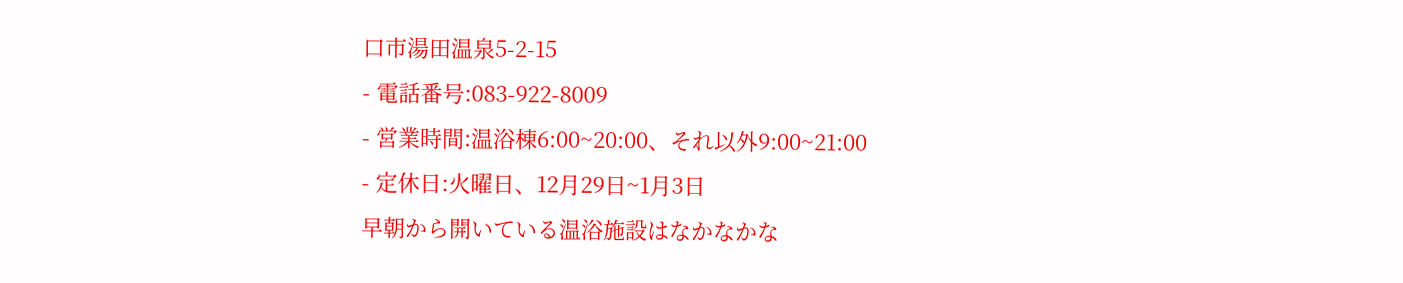口市湯田温泉5-2-15
- 電話番号:083-922-8009
- 営業時間:温浴棟6:00~20:00、それ以外9:00~21:00
- 定休日:火曜日、12月29日~1月3日
早朝から開いている温浴施設はなかなかな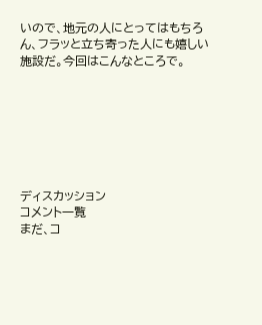いので、地元の人にとってはもちろん、フラッと立ち寄った人にも嬉しい施設だ。今回はこんなところで。







ディスカッション
コメント一覧
まだ、コ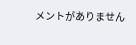メントがありません